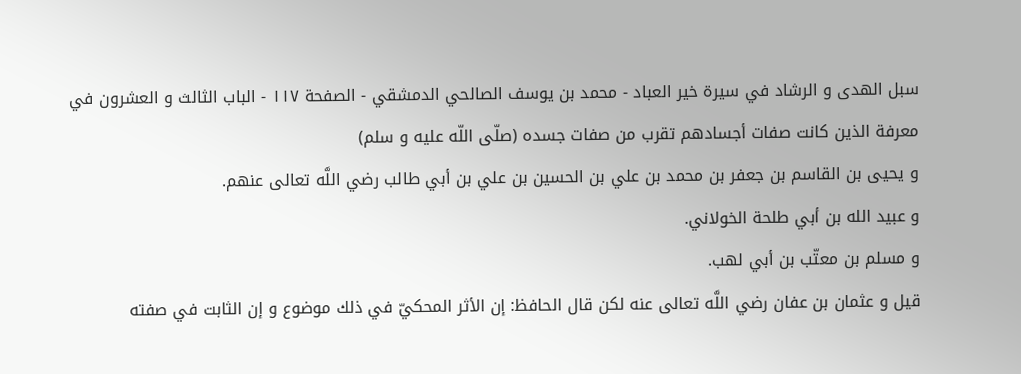سبل الهدى و الرشاد في سيرة خير العباد - محمد بن يوسف الصالحي الدمشقي - الصفحة ١١٧ - الباب الثالث و العشرون في معرفة الذين كانت صفات أجسادهم تقرب من صفات جسده (صلّى اللّه عليه و سلم)
و يحيى بن القاسم بن جعفر بن محمد بن علي بن الحسين بن علي بن أبي طالب رضي اللَّه تعالى عنهم.
و عبيد الله بن أبي طلحة الخولاني.
و مسلم بن معتّب بن أبي لهب.
قيل و عثمان بن عفان رضي اللَّه تعالى عنه لكن قال الحافظ: إن الأثر المحكيّ في ذلك موضوع و إن الثابت في صفته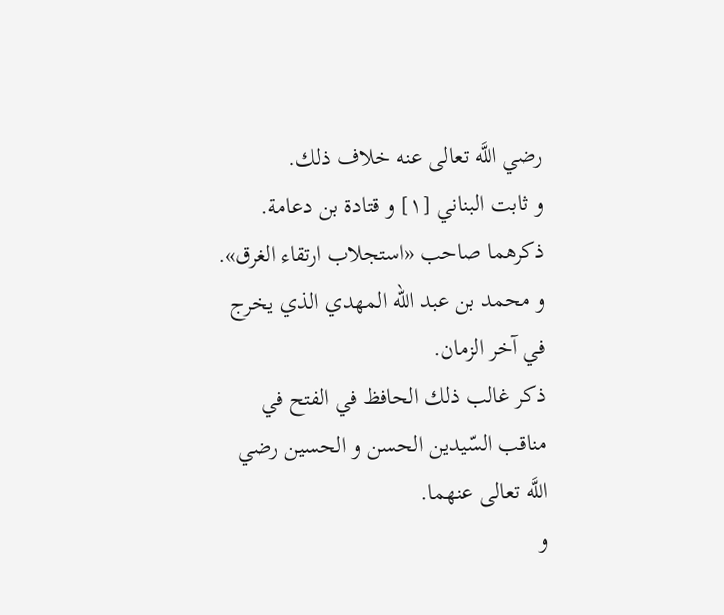رضي اللَّه تعالى عنه خلاف ذلك.
و ثابت البناني [١] و قتادة بن دعامة. ذكرهما صاحب «استجلاب ارتقاء الغرق».
و محمد بن عبد الله المهدي الذي يخرج في آخر الزمان.
ذكر غالب ذلك الحافظ في الفتح في مناقب السّيدين الحسن و الحسين رضي اللَّه تعالى عنهما.
و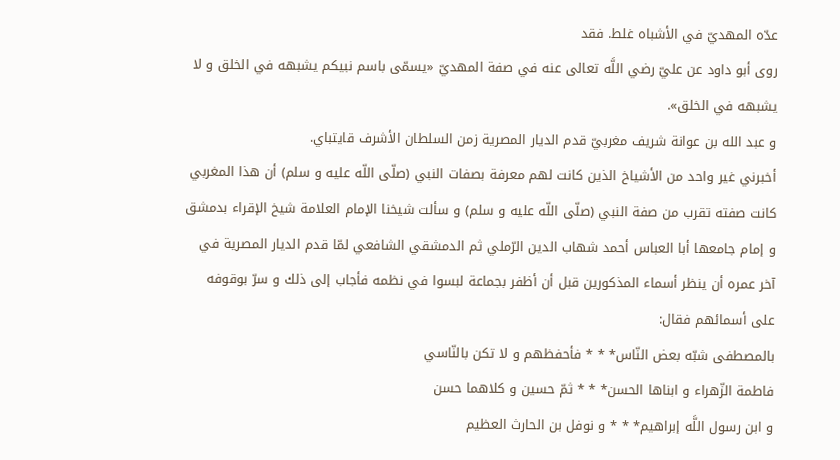عدّه المهديّ في الأشباه غلط. فقد
روى أبو داود عن عليّ رضي اللَّه تعالى عنه في صفة المهديّ «يسمّى باسم نبيكم يشبهه في الخلق و لا يشبهه في الخلق».
و عبد الله بن عوانة شريف مغربيّ قدم الديار المصرية زمن السلطان الأشرف قايتباي.
أخبرني غير واحد من الأشياخ الذين كانت لهم معرفة بصفات النبي (صلّى اللّه عليه و سلم) أن هذا المغربي كانت صفته تقرب من صفة النبي (صلّى اللّه عليه و سلم) و سألت شيخنا الإمام العلامة شيخ الإقراء بدمشق و إمام جامعها أبا العباس أحمد شهاب الدين الرّملي ثم الدمشقي الشافعي لمّا قدم الديار المصرية في آخر عمره أن ينظر أسماء المذكورين قبل أن أظفر بجماعة لبسوا في نظمه فأجاب إلى ذلك و سرّ بوقوفه على أسمائهم فقال:
بالمصطفى شبّه بعض النّاس* * * فأحفظهم و لا تكن بالنّاسي
فاطمة الزّهراء و ابناها الحسن* * * ثمّ حسين و كلاهما حسن
و ابن رسول اللَّه إبراهيم* * * و نوفل بن الحارث العظيم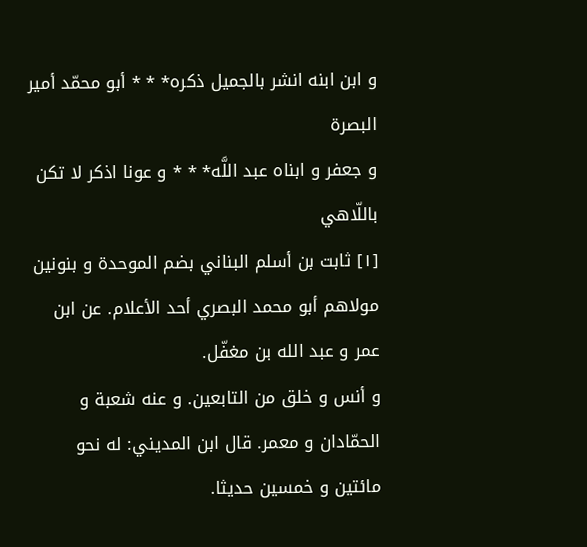و ابن ابنه انشر بالجميل ذكره* * * أبو محمّد أمير البصرة
و جعفر و ابناه عبد اللَّه* * * و عونا اذكر لا تكن باللّاهي
[١] ثابت بن أسلم البناني بضم الموحدة و بنونين مولاهم أبو محمد البصري أحد الأعلام. عن ابن عمر و عبد الله بن مغفّل.
و أنس و خلق من التابعين. و عنه شعبة و الحمّادان و معمر. قال ابن المديني: له نحو مائتين و خمسين حديثا.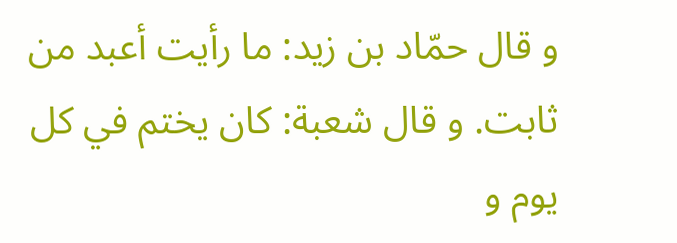و قال حمّاد بن زيد: ما رأيت أعبد من ثابت. و قال شعبة: كان يختم في كل يوم و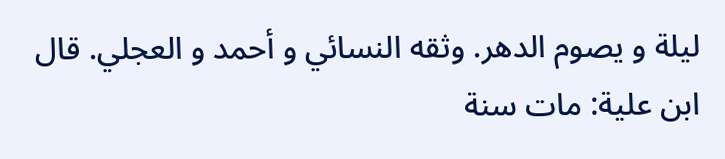ليلة و يصوم الدهر. وثقه النسائي و أحمد و العجلي. قال ابن علية: مات سنة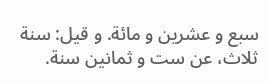سبع و عشرين و مائة. و قيل: سنة ثلاث، عن ست و ثمانين سنة.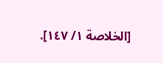[الخلاصة ١/ ١٤٧].